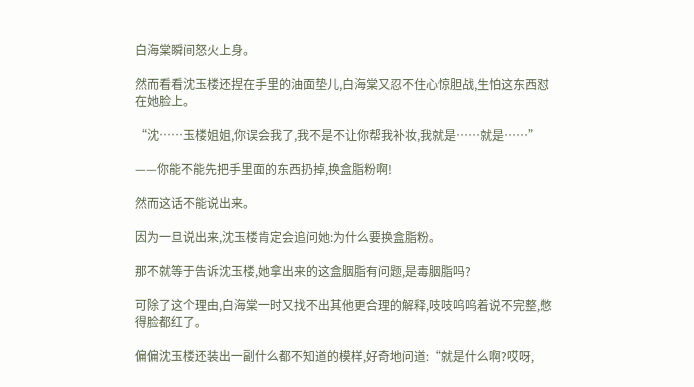白海棠瞬间怒火上身。

然而看看沈玉楼还捏在手里的油面垫儿,白海棠又忍不住心惊胆战,生怕这东西怼在她脸上。

“沈……玉楼姐姐,你误会我了,我不是不让你帮我补妆,我就是……就是……”

——你能不能先把手里面的东西扔掉,换盒脂粉啊!

然而这话不能说出来。

因为一旦说出来,沈玉楼肯定会追问她:为什么要换盒脂粉。

那不就等于告诉沈玉楼,她拿出来的这盒胭脂有问题,是毒胭脂吗?

可除了这个理由,白海棠一时又找不出其他更合理的解释,吱吱呜呜着说不完整,憋得脸都红了。

偏偏沈玉楼还装出一副什么都不知道的模样,好奇地问道:“就是什么啊?哎呀,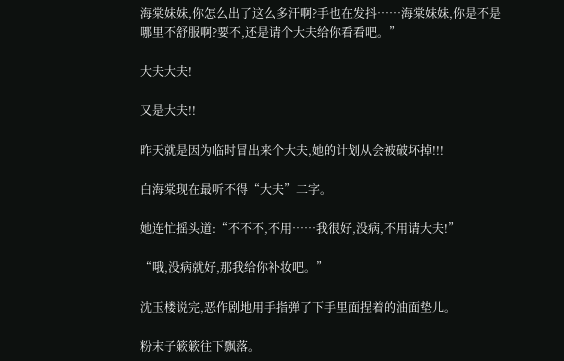海棠妹妹,你怎么出了这么多汗啊?手也在发抖……海棠妹妹,你是不是哪里不舒服啊?要不,还是请个大夫给你看看吧。”

大夫大夫!

又是大夫!!

昨天就是因为临时冒出来个大夫,她的计划从会被破坏掉!!!

白海棠现在最听不得“大夫”二字。

她连忙摇头道:“不不不,不用……我很好,没病,不用请大夫!”

“哦,没病就好,那我给你补妆吧。”

沈玉楼说完,恶作剧地用手指弹了下手里面捏着的油面垫儿。

粉末子簌簌往下飘落。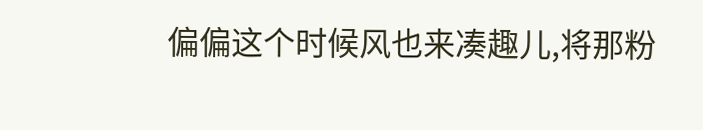偏偏这个时候风也来凑趣儿,将那粉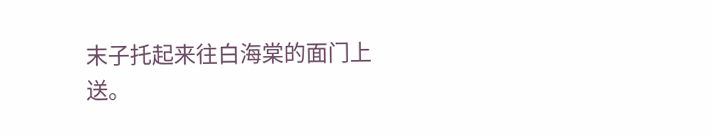末子托起来往白海棠的面门上送。